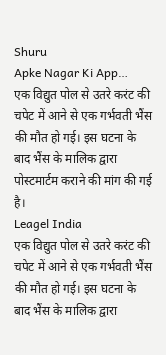Shuru
Apke Nagar Ki App…
एक विद्युत पोल से उतरे करंट की चपेट में आने से एक गर्भवती भैंस की मौत हो गई। इस घटना के बाद भैंस के मालिक द्वारा पोस्टमार्टम कराने की मांग की गई है।
Leagel India
एक विद्युत पोल से उतरे करंट की चपेट में आने से एक गर्भवती भैंस की मौत हो गई। इस घटना के बाद भैंस के मालिक द्वारा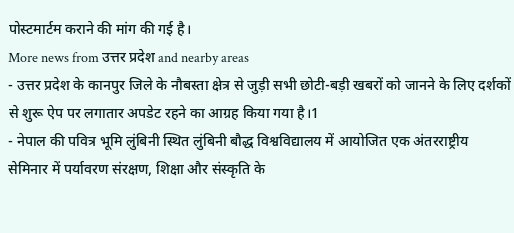पोस्टमार्टम कराने की मांग की गई है।
More news from उत्तर प्रदेश and nearby areas
- उत्तर प्रदेश के कानपुर जिले के नौबस्ता क्षेत्र से जुड़ी सभी छोटी-बड़ी खबरों को जानने के लिए दर्शकों से शुरू ऐप पर लगातार अपडेट रहने का आग्रह किया गया है।1
- नेपाल की पवित्र भूमि लुंबिनी स्थित लुंबिनी बौद्ध विश्वविद्यालय में आयोजित एक अंतरराष्ट्रीय सेमिनार में पर्यावरण संरक्षण, शिक्षा और संस्कृति के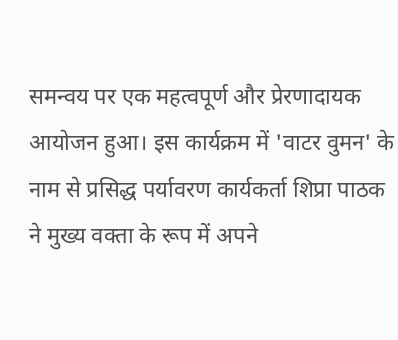समन्वय पर एक महत्वपूर्ण और प्रेरणादायक आयोजन हुआ। इस कार्यक्रम में 'वाटर वुमन' के नाम से प्रसिद्ध पर्यावरण कार्यकर्ता शिप्रा पाठक ने मुख्य वक्ता के रूप में अपने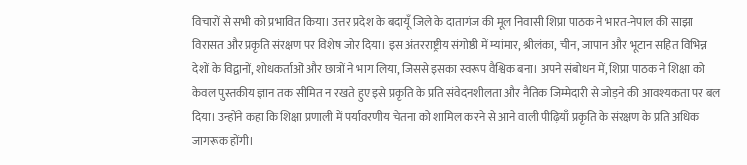विचारों से सभी को प्रभावित किया। उत्तर प्रदेश के बदायूँ जिले के दातागंज की मूल निवासी शिप्रा पाठक ने भारत-नेपाल की साझा विरासत और प्रकृति संरक्षण पर विशेष जोर दिया। इस अंतरराष्ट्रीय संगोष्ठी में म्यांमार, श्रीलंका, चीन, जापान और भूटान सहित विभिन्न देशों के विद्वानों, शोधकर्ताओं और छात्रों ने भाग लिया, जिससे इसका स्वरूप वैश्विक बना। अपने संबोधन में, शिप्रा पाठक ने शिक्षा को केवल पुस्तकीय ज्ञान तक सीमित न रखते हुए इसे प्रकृति के प्रति संवेदनशीलता और नैतिक जिम्मेदारी से जोड़ने की आवश्यकता पर बल दिया। उन्होंने कहा कि शिक्षा प्रणाली में पर्यावरणीय चेतना को शामिल करने से आने वाली पीढ़ियाँ प्रकृति के संरक्षण के प्रति अधिक जागरूक होंगी।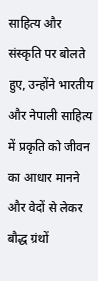साहित्य और संस्कृति पर बोलते हुए, उन्होंने भारतीय और नेपाली साहित्य में प्रकृति को जीवन का आधार मानने और वेदों से लेकर बौद्ध ग्रंथों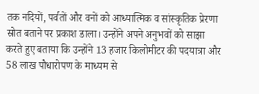तक नदियों, पर्वतों और वनों को आध्यात्मिक व सांस्कृतिक प्रेरणा स्रोत बताने पर प्रकाश डाला। उन्होंने अपने अनुभवों को साझा करते हुए बताया कि उन्होंने 13 हजार किलोमीटर की पदयात्रा और 58 लाख पौधारोपण के माध्यम से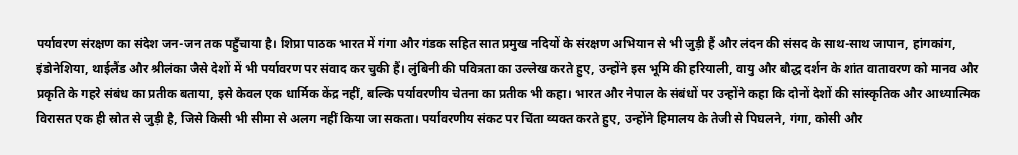पर्यावरण संरक्षण का संदेश जन-जन तक पहुँचाया है। शिप्रा पाठक भारत में गंगा और गंडक सहित सात प्रमुख नदियों के संरक्षण अभियान से भी जुड़ी हैं और लंदन की संसद के साथ-साथ जापान, हांगकांग, इंडोनेशिया, थाईलैंड और श्रीलंका जैसे देशों में भी पर्यावरण पर संवाद कर चुकी हैं। लुंबिनी की पवित्रता का उल्लेख करते हुए, उन्होंने इस भूमि की हरियाली, वायु और बौद्ध दर्शन के शांत वातावरण को मानव और प्रकृति के गहरे संबंध का प्रतीक बताया, इसे केवल एक धार्मिक केंद्र नहीं, बल्कि पर्यावरणीय चेतना का प्रतीक भी कहा। भारत और नेपाल के संबंधों पर उन्होंने कहा कि दोनों देशों की सांस्कृतिक और आध्यात्मिक विरासत एक ही स्रोत से जुड़ी है, जिसे किसी भी सीमा से अलग नहीं किया जा सकता। पर्यावरणीय संकट पर चिंता व्यक्त करते हुए, उन्होंने हिमालय के तेजी से पिघलने, गंगा, कोसी और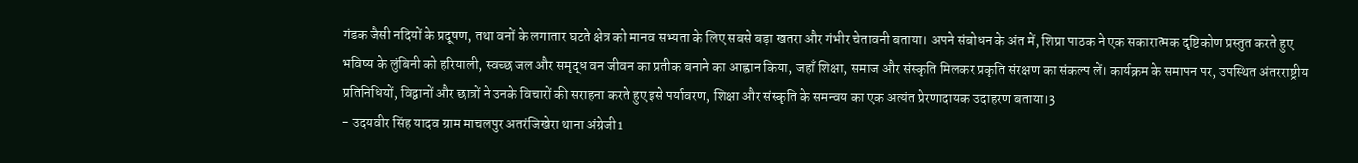गंडक जैसी नदियों के प्रदूषण, तथा वनों के लगातार घटते क्षेत्र को मानव सभ्यता के लिए सबसे बड़ा खतरा और गंभीर चेतावनी बताया। अपने संबोधन के अंत में, शिप्रा पाठक ने एक सकारात्मक दृष्टिकोण प्रस्तुत करते हुए भविष्य के लुंबिनी को हरियाली, स्वच्छ जल और समृद्ध वन जीवन का प्रतीक बनाने का आह्वान किया, जहाँ शिक्षा, समाज और संस्कृति मिलकर प्रकृति संरक्षण का संकल्प लें। कार्यक्रम के समापन पर, उपस्थित अंतरराष्ट्रीय प्रतिनिधियों, विद्वानों और छात्रों ने उनके विचारों की सराहना करते हुए इसे पर्यावरण, शिक्षा और संस्कृति के समन्वय का एक अत्यंत प्रेरणादायक उदाहरण बताया।3
- उदयवीर सिंह यादव ग्राम माचलपुर अतरंजिखेरा थाना अंग्रेजी1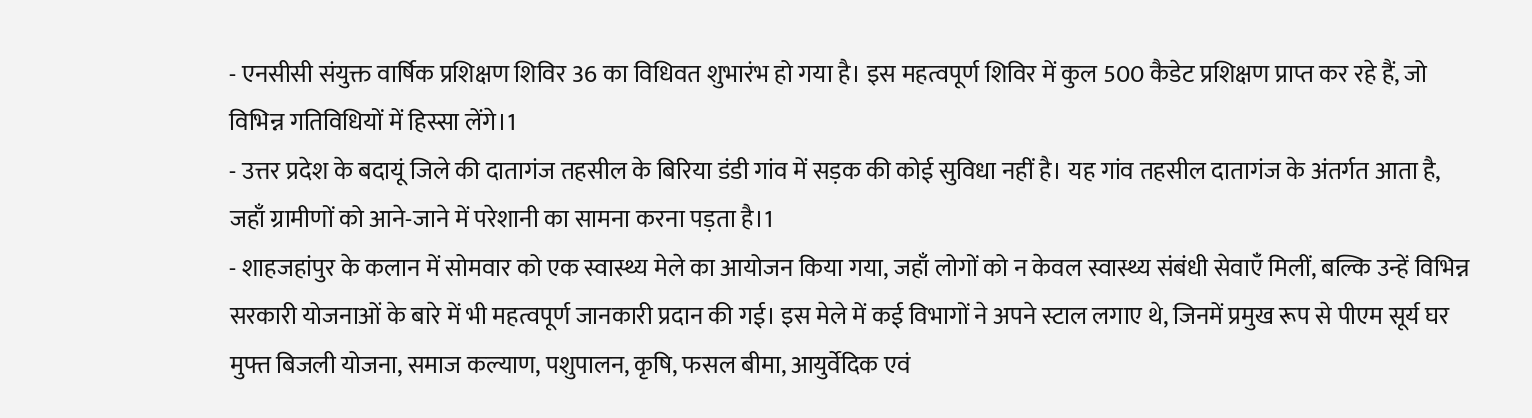- एनसीसी संयुक्त वार्षिक प्रशिक्षण शिविर 36 का विधिवत शुभारंभ हो गया है। इस महत्वपूर्ण शिविर में कुल 500 कैडेट प्रशिक्षण प्राप्त कर रहे हैं, जो विभिन्न गतिविधियों में हिस्सा लेंगे।1
- उत्तर प्रदेश के बदायूं जिले की दातागंज तहसील के बिरिया डंडी गांव में सड़क की कोई सुविधा नहीं है। यह गांव तहसील दातागंज के अंतर्गत आता है, जहाँ ग्रामीणों को आने-जाने में परेशानी का सामना करना पड़ता है।1
- शाहजहांपुर के कलान में सोमवार को एक स्वास्थ्य मेले का आयोजन किया गया, जहाँ लोगों को न केवल स्वास्थ्य संबंधी सेवाएँ मिलीं, बल्कि उन्हें विभिन्न सरकारी योजनाओं के बारे में भी महत्वपूर्ण जानकारी प्रदान की गई। इस मेले में कई विभागों ने अपने स्टाल लगाए थे, जिनमें प्रमुख रूप से पीएम सूर्य घर मुफ्त बिजली योजना, समाज कल्याण, पशुपालन, कृषि, फसल बीमा, आयुर्वेदिक एवं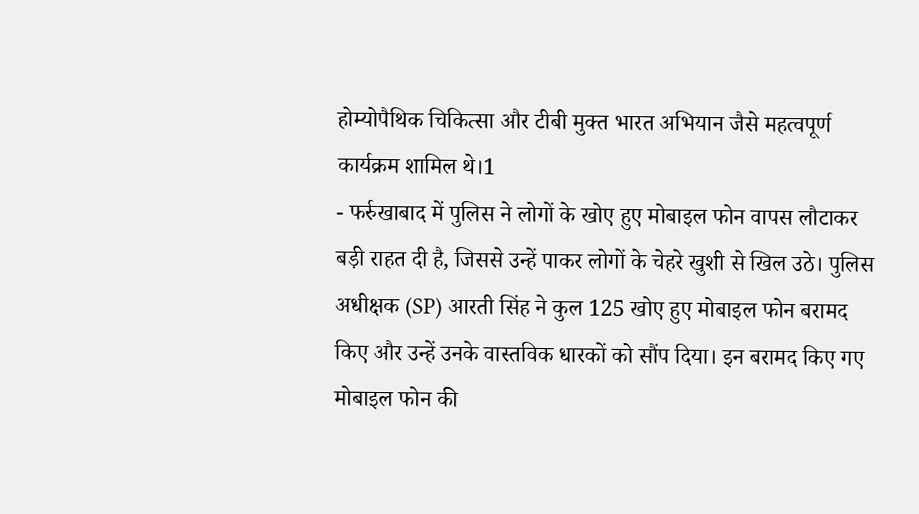होम्योपैथिक चिकित्सा और टीबी मुक्त भारत अभियान जैसे महत्वपूर्ण कार्यक्रम शामिल थे।1
- फर्रुखाबाद में पुलिस ने लोगों के खोए हुए मोबाइल फोन वापस लौटाकर बड़ी राहत दी है, जिससे उन्हें पाकर लोगों के चेहरे खुशी से खिल उठे। पुलिस अधीक्षक (SP) आरती सिंह ने कुल 125 खोए हुए मोबाइल फोन बरामद किए और उन्हें उनके वास्तविक धारकों को सौंप दिया। इन बरामद किए गए मोबाइल फोन की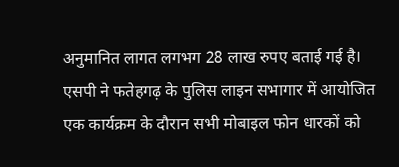अनुमानित लागत लगभग 28 लाख रुपए बताई गई है। एसपी ने फतेहगढ़ के पुलिस लाइन सभागार में आयोजित एक कार्यक्रम के दौरान सभी मोबाइल फोन धारकों को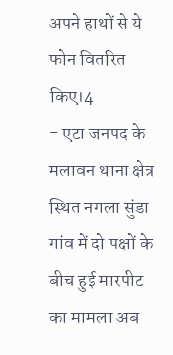अपने हाथों से ये फोन वितरित किए।4
- एटा जनपद के मलावन थाना क्षेत्र स्थित नगला सुंडा गांव में दो पक्षों के बीच हुई मारपीट का मामला अब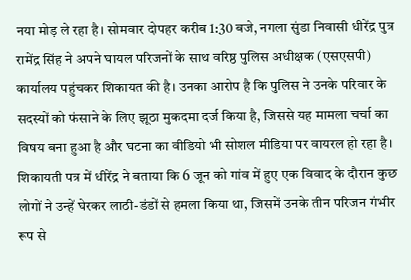नया मोड़ ले रहा है। सोमवार दोपहर करीब 1:30 बजे, नगला सुंडा निवासी धीरेंद्र पुत्र रामेंद्र सिंह ने अपने घायल परिजनों के साथ वरिष्ठ पुलिस अधीक्षक (एसएसपी) कार्यालय पहुंचकर शिकायत की है। उनका आरोप है कि पुलिस ने उनके परिवार के सदस्यों को फंसाने के लिए झूठा मुकदमा दर्ज किया है, जिससे यह मामला चर्चा का विषय बना हुआ है और घटना का वीडियो भी सोशल मीडिया पर वायरल हो रहा है। शिकायती पत्र में धीरेंद्र ने बताया कि 6 जून को गांव में हुए एक विवाद के दौरान कुछ लोगों ने उन्हें घेरकर लाठी-डंडों से हमला किया था, जिसमें उनके तीन परिजन गंभीर रूप से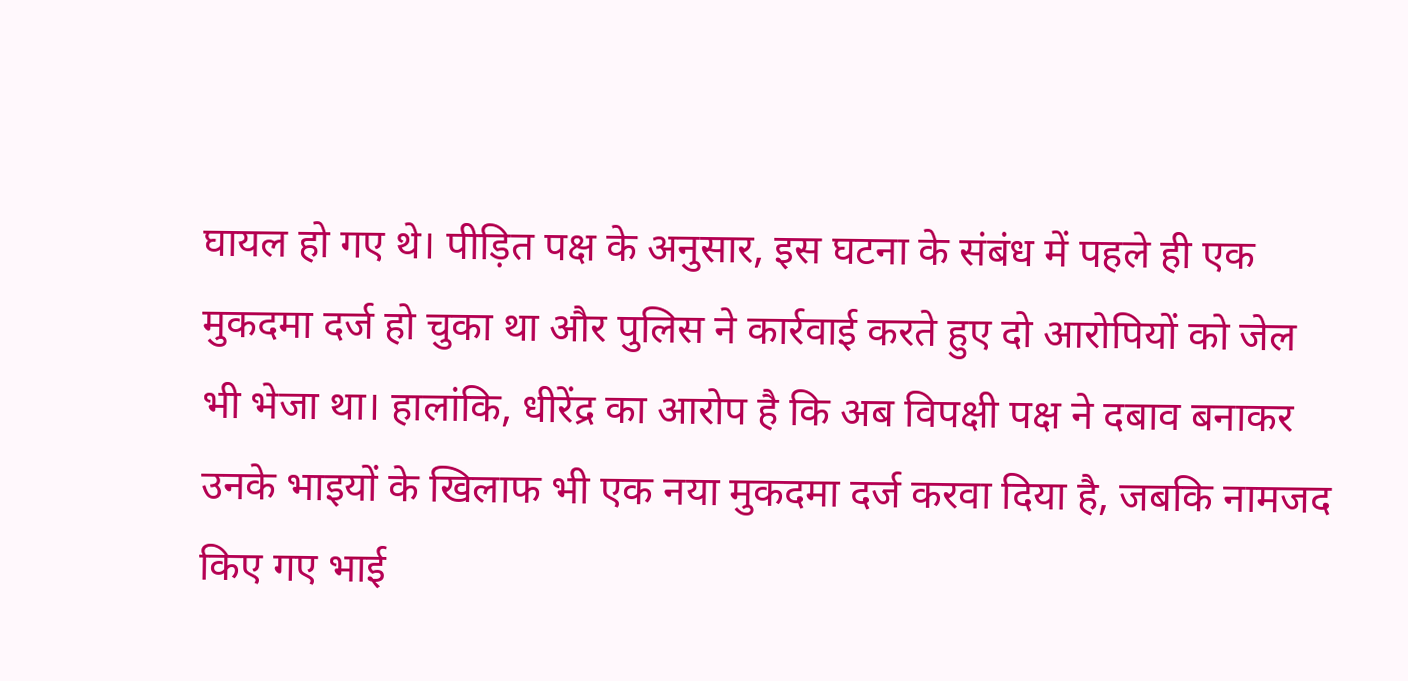घायल हो गए थे। पीड़ित पक्ष के अनुसार, इस घटना के संबंध में पहले ही एक मुकदमा दर्ज हो चुका था और पुलिस ने कार्रवाई करते हुए दो आरोपियों को जेल भी भेजा था। हालांकि, धीरेंद्र का आरोप है कि अब विपक्षी पक्ष ने दबाव बनाकर उनके भाइयों के खिलाफ भी एक नया मुकदमा दर्ज करवा दिया है, जबकि नामजद किए गए भाई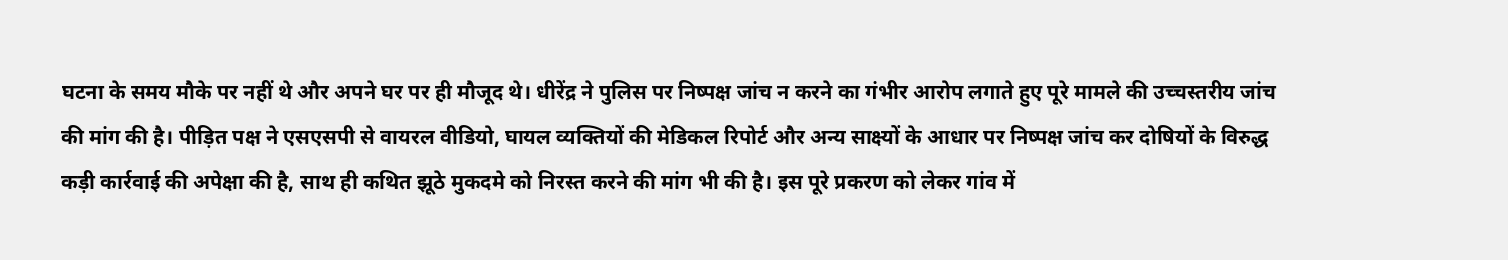घटना के समय मौके पर नहीं थे और अपने घर पर ही मौजूद थे। धीरेंद्र ने पुलिस पर निष्पक्ष जांच न करने का गंभीर आरोप लगाते हुए पूरे मामले की उच्चस्तरीय जांच की मांग की है। पीड़ित पक्ष ने एसएसपी से वायरल वीडियो, घायल व्यक्तियों की मेडिकल रिपोर्ट और अन्य साक्ष्यों के आधार पर निष्पक्ष जांच कर दोषियों के विरुद्ध कड़ी कार्रवाई की अपेक्षा की है, साथ ही कथित झूठे मुकदमे को निरस्त करने की मांग भी की है। इस पूरे प्रकरण को लेकर गांव में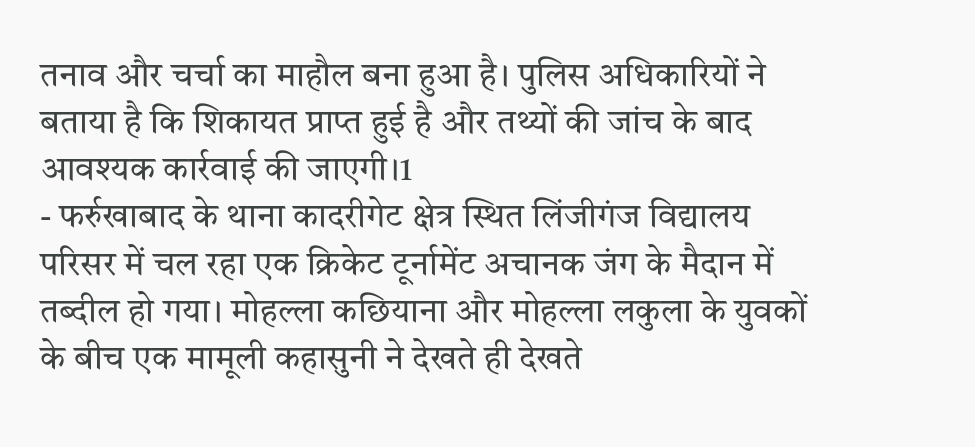तनाव और चर्चा का माहौल बना हुआ है। पुलिस अधिकारियों ने बताया है कि शिकायत प्राप्त हुई है और तथ्यों की जांच के बाद आवश्यक कार्रवाई की जाएगी।1
- फर्रुखाबाद के थाना कादरीगेट क्षेत्र स्थित लिंजीगंज विद्यालय परिसर में चल रहा एक क्रिकेट टूर्नामेंट अचानक जंग के मैदान में तब्दील हो गया। मोहल्ला कछियाना और मोहल्ला लकुला के युवकों के बीच एक मामूली कहासुनी ने देखते ही देखते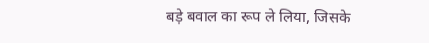बड़े बवाल का रूप ले लिया, जिसके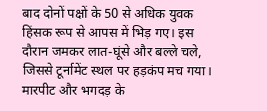बाद दोनों पक्षों के 50 से अधिक युवक हिंसक रूप से आपस में भिड़ गए। इस दौरान जमकर लात-घूंसे और बल्ले चले, जिससे टूर्नामेंट स्थल पर हड़कंप मच गया। मारपीट और भगदड़ के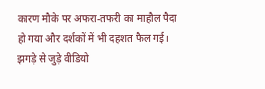कारण मौके पर अफरा-तफरी का माहौल पैदा हो गया और दर्शकों में भी दहशत फैल गई। झगड़े से जुड़े वीडियो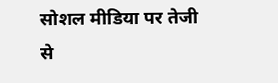सोशल मीडिया पर तेजी से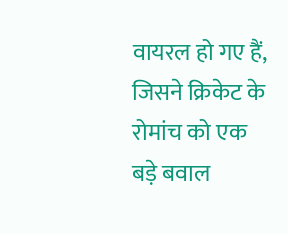वायरल हो गए हैं, जिसने क्रिकेट के रोमांच को एक बड़े बवाल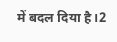में बदल दिया है।2